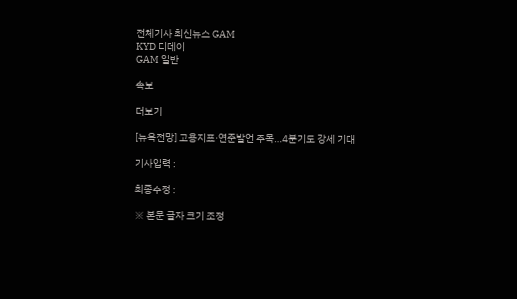전체기사 최신뉴스 GAM
KYD 디데이
GAM 일반

속보

더보기

[뉴욕전망] 고용지표·연준발언 주목…4분기도 강세 기대

기사입력 :

최종수정 :

※ 본문 글자 크기 조정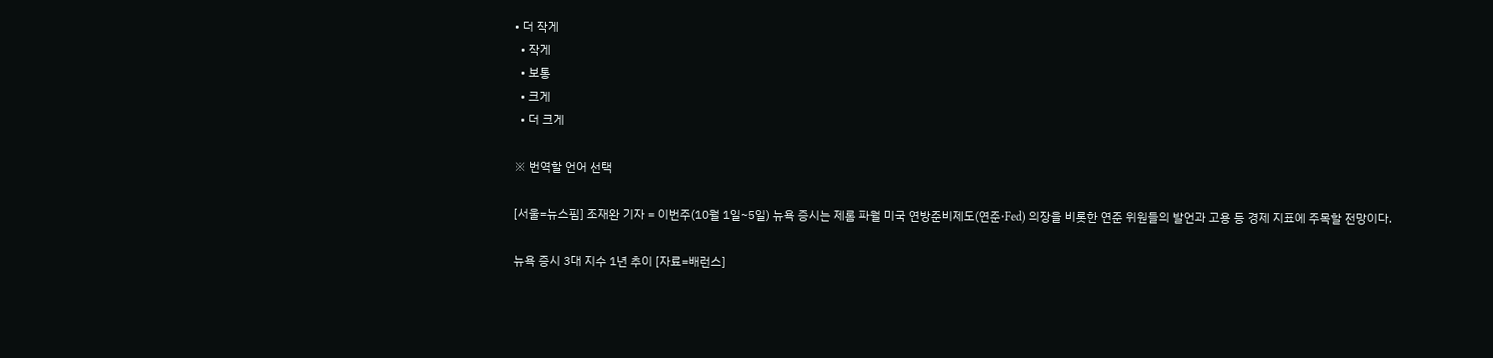• 더 작게
  • 작게
  • 보통
  • 크게
  • 더 크게

※ 번역할 언어 선택

[서울=뉴스핌] 조재완 기자 = 이번주(10월 1일~5일) 뉴욕 증시는 제롬 파월 미국 연방준비제도(연준·Fed) 의장을 비롯한 연준 위원들의 발언과 고용 등 경제 지표에 주목할 전망이다.

뉴욕 증시 3대 지수 1년 추이 [자료=배런스]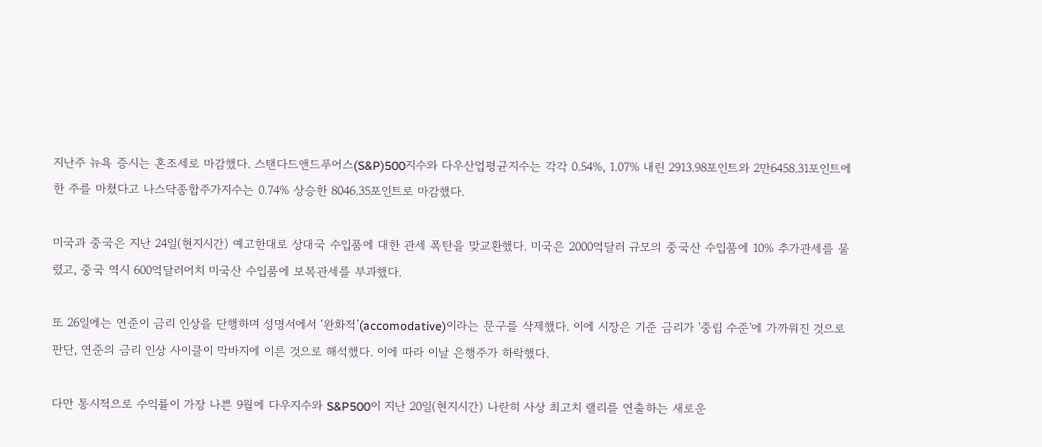지난주 뉴욕 증시는 혼조세로 마감했다. 스탠다드앤드푸어스(S&P)500지수와 다우산업평균지수는 각각 0.54%, 1.07% 내린 2913.98포인트와 2만6458.31포인트에 한 주를 마쳤다고 나스닥종합주가지수는 0.74% 상승한 8046.35포인트로 마감했다.

미국과 중국은 지난 24일(현지시간) 예고한대로 상대국 수입품에 대한 관세 폭탄을 맞교환했다. 미국은 2000억달러 규모의 중국산 수입품에 10% 추가관세를 물렸고, 중국 역시 600억달러어치 미국산 수입품에 보복관세를 부과했다.

또 26일에는 연준이 금리 인상을 단행하며 성명서에서 ‘완화적’(accomodative)이라는 문구를 삭제했다. 이에 시장은 기준 금리가 '중립 수준'에 가까워진 것으로 판단, 연준의 금리 인상 사이클이 막바지에 이른 것으로 해석했다. 이에 따라 이날 은행주가 하락했다.

다만 통시적으로 수익률이 가장 나쁜 9월에 다우지수와 S&P500이 지난 20일(현지시간) 나란히 사상 최고치 랠리를 연출하는 새로운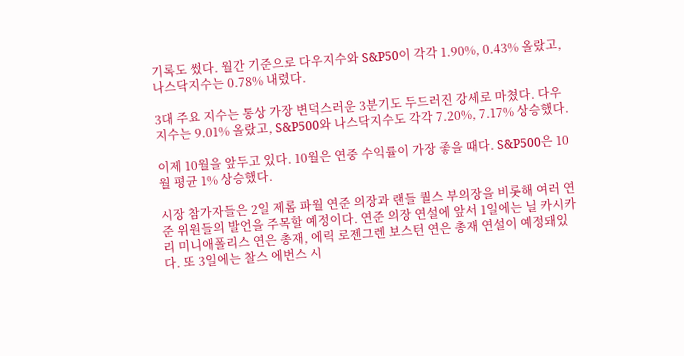기록도 썼다. 월간 기준으로 다우지수와 S&P50이 각각 1.90%, 0.43% 올랐고, 나스닥지수는 0.78% 내렸다.

3대 주요 지수는 통상 가장 변덕스러운 3분기도 두드러진 강세로 마쳤다. 다우지수는 9.01% 올랐고, S&P500와 나스닥지수도 각각 7.20%, 7.17% 상승했다.

이제 10월을 앞두고 있다. 10월은 연중 수익률이 가장 좋을 때다. S&P500은 10월 평균 1% 상승했다.

시장 참가자들은 2일 제롬 파월 연준 의장과 랜들 퀄스 부의장을 비롯해 여러 연준 위원들의 발언을 주목할 예정이다. 연준 의장 연설에 앞서 1일에는 닐 카시카리 미니애폴리스 연은 총재, 에릭 로젠그렌 보스턴 연은 총재 연설이 예정돼있다. 또 3일에는 찰스 에번스 시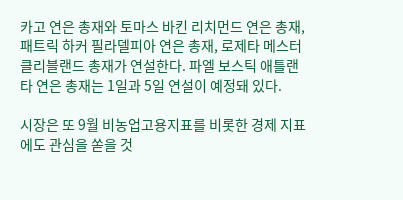카고 연은 총재와 토마스 바킨 리치먼드 연은 총재, 패트릭 하커 필라델피아 연은 총재, 로제타 메스터 클리블랜드 총재가 연설한다. 파엘 보스틱 애틀랜타 연은 총재는 1일과 5일 연설이 예정돼 있다.

시장은 또 9월 비농업고용지표를 비롯한 경제 지표에도 관심을 쏟을 것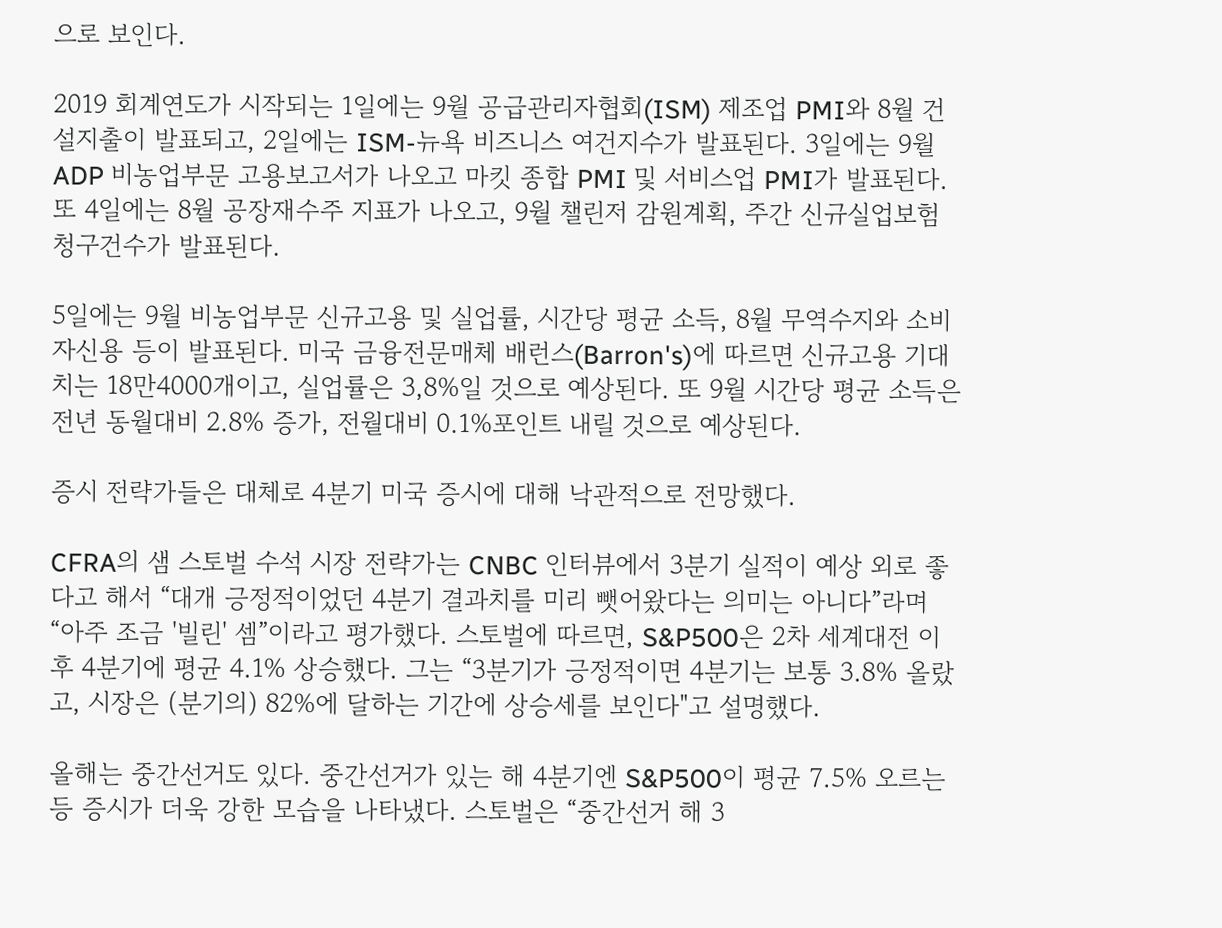으로 보인다.

2019 회계연도가 시작되는 1일에는 9월 공급관리자협회(ISM) 제조업 PMI와 8월 건설지출이 발표되고, 2일에는 ISM-뉴욕 비즈니스 여건지수가 발표된다. 3일에는 9월 ADP 비농업부문 고용보고서가 나오고 마킷 종합 PMI 및 서비스업 PMI가 발표된다. 또 4일에는 8월 공장재수주 지표가 나오고, 9월 챌린저 감원계획, 주간 신규실업보험 청구건수가 발표된다.

5일에는 9월 비농업부문 신규고용 및 실업률, 시간당 평균 소득, 8월 무역수지와 소비자신용 등이 발표된다. 미국 금융전문매체 배런스(Barron's)에 따르면 신규고용 기대치는 18만4000개이고, 실업률은 3,8%일 것으로 예상된다. 또 9월 시간당 평균 소득은 전년 동월대비 2.8% 증가, 전월대비 0.1%포인트 내릴 것으로 예상된다.

증시 전략가들은 대체로 4분기 미국 증시에 대해 낙관적으로 전망했다.

CFRA의 샘 스토벌 수석 시장 전략가는 CNBC 인터뷰에서 3분기 실적이 예상 외로 좋다고 해서 “대개 긍정적이었던 4분기 결과치를 미리 뺏어왔다는 의미는 아니다”라며 “아주 조금 '빌린' 셈”이라고 평가했다. 스토벌에 따르면, S&P500은 2차 세계대전 이후 4분기에 평균 4.1% 상승했다. 그는 “3분기가 긍정적이면 4분기는 보통 3.8% 올랐고, 시장은 (분기의) 82%에 달하는 기간에 상승세를 보인다"고 설명했다.

올해는 중간선거도 있다. 중간선거가 있는 해 4분기엔 S&P500이 평균 7.5% 오르는 등 증시가 더욱 강한 모습을 나타냈다. 스토벌은 “중간선거 해 3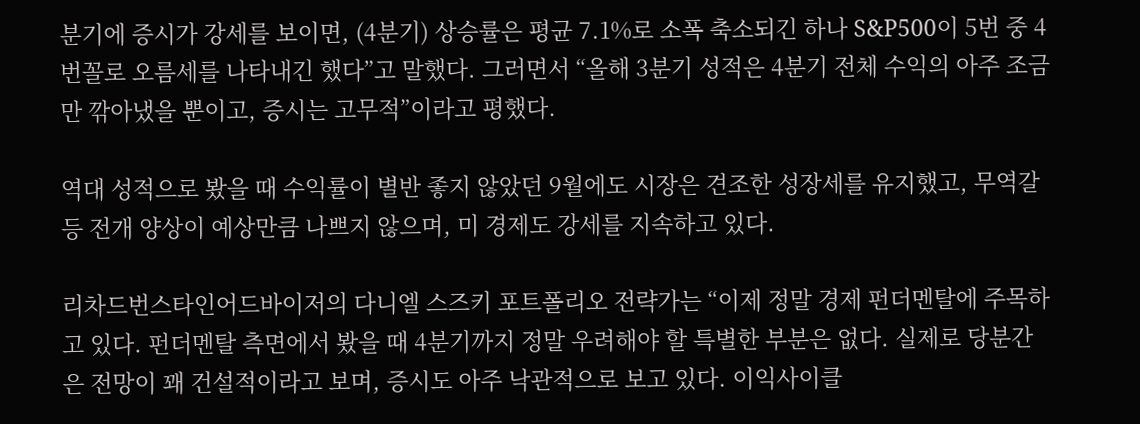분기에 증시가 강세를 보이면, (4분기) 상승률은 평균 7.1%로 소폭 축소되긴 하나 S&P500이 5번 중 4번꼴로 오름세를 나타내긴 했다”고 말했다. 그러면서 “올해 3분기 성적은 4분기 전체 수익의 아주 조금만 깎아냈을 뿐이고, 증시는 고무적”이라고 평했다.

역대 성적으로 봤을 때 수익률이 별반 좋지 않았던 9월에도 시장은 견조한 성장세를 유지했고, 무역갈등 전개 양상이 예상만큼 나쁘지 않으며, 미 경제도 강세를 지속하고 있다.

리차드번스타인어드바이저의 다니엘 스즈키 포트폴리오 전략가는 “이제 정말 경제 펀더멘탈에 주목하고 있다. 펀더멘탈 측면에서 봤을 때 4분기까지 정말 우려해야 할 특별한 부분은 없다. 실제로 당분간은 전망이 꽤 건설적이라고 보며, 증시도 아주 낙관적으로 보고 있다. 이익사이클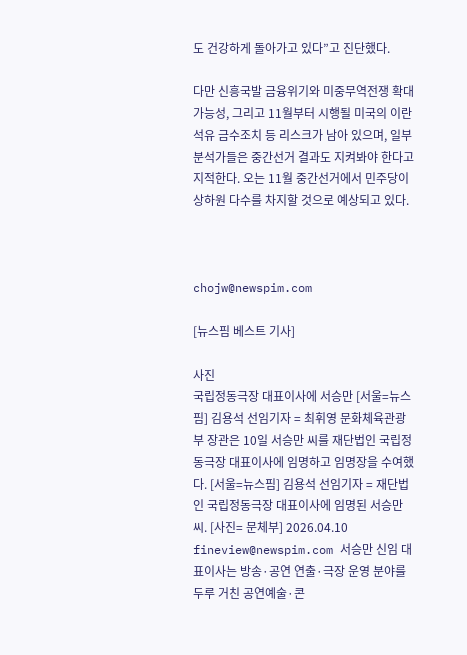도 건강하게 돌아가고 있다”고 진단했다.

다만 신흥국발 금융위기와 미중무역전쟁 확대 가능성, 그리고 11월부터 시행될 미국의 이란 석유 금수조치 등 리스크가 남아 있으며, 일부 분석가들은 중간선거 결과도 지켜봐야 한다고 지적한다. 오는 11월 중간선거에서 민주당이 상하원 다수를 차지할 것으로 예상되고 있다.



chojw@newspim.com

[뉴스핌 베스트 기사]

사진
국립정동극장 대표이사에 서승만 [서울=뉴스핌] 김용석 선임기자 = 최휘영 문화체육관광부 장관은 10일 서승만 씨를 재단법인 국립정동극장 대표이사에 임명하고 임명장을 수여했다. [서울=뉴스핌] 김용석 선임기자 = 재단법인 국립정동극장 대표이사에 임명된 서승만 씨. [사진= 문체부] 2026.04.10 fineview@newspim.com 서승만 신임 대표이사는 방송·공연 연출·극장 운영 분야를 두루 거친 공연예술·콘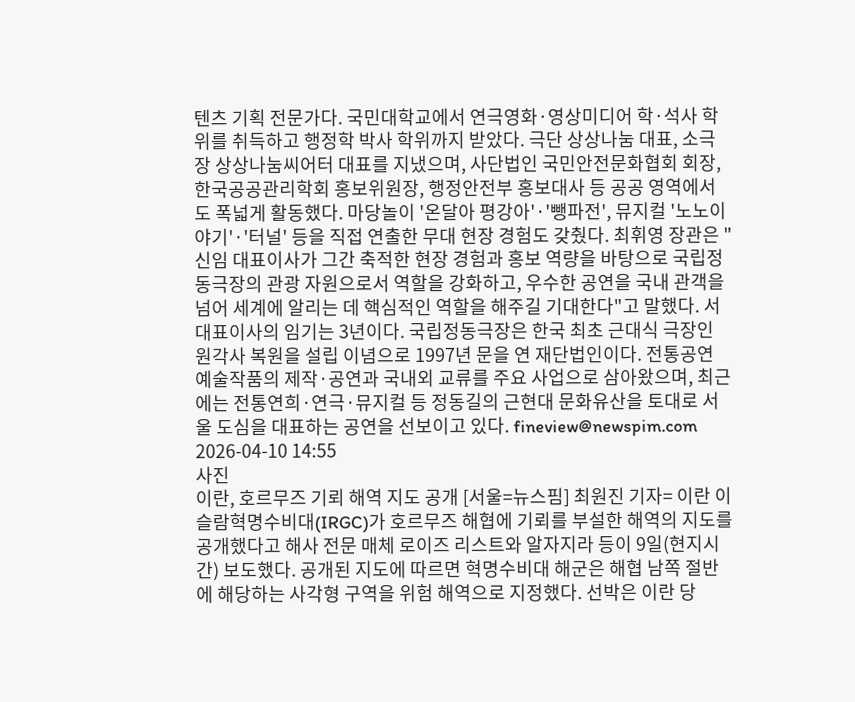텐츠 기획 전문가다. 국민대학교에서 연극영화·영상미디어 학·석사 학위를 취득하고 행정학 박사 학위까지 받았다. 극단 상상나눔 대표, 소극장 상상나눔씨어터 대표를 지냈으며, 사단법인 국민안전문화협회 회장, 한국공공관리학회 홍보위원장, 행정안전부 홍보대사 등 공공 영역에서도 폭넓게 활동했다. 마당놀이 '온달아 평강아'·'뺑파전', 뮤지컬 '노노이야기'·'터널' 등을 직접 연출한 무대 현장 경험도 갖췄다. 최휘영 장관은 "신임 대표이사가 그간 축적한 현장 경험과 홍보 역량을 바탕으로 국립정동극장의 관광 자원으로서 역할을 강화하고, 우수한 공연을 국내 관객을 넘어 세계에 알리는 데 핵심적인 역할을 해주길 기대한다"고 말했다. 서 대표이사의 임기는 3년이다. 국립정동극장은 한국 최초 근대식 극장인 원각사 복원을 설립 이념으로 1997년 문을 연 재단법인이다. 전통공연 예술작품의 제작·공연과 국내외 교류를 주요 사업으로 삼아왔으며, 최근에는 전통연희·연극·뮤지컬 등 정동길의 근현대 문화유산을 토대로 서울 도심을 대표하는 공연을 선보이고 있다. fineview@newspim.com 2026-04-10 14:55
사진
이란, 호르무즈 기뢰 해역 지도 공개 [서울=뉴스핌] 최원진 기자= 이란 이슬람혁명수비대(IRGC)가 호르무즈 해협에 기뢰를 부설한 해역의 지도를 공개했다고 해사 전문 매체 로이즈 리스트와 알자지라 등이 9일(현지시간) 보도했다. 공개된 지도에 따르면 혁명수비대 해군은 해협 남쪽 절반에 해당하는 사각형 구역을 위험 해역으로 지정했다. 선박은 이란 당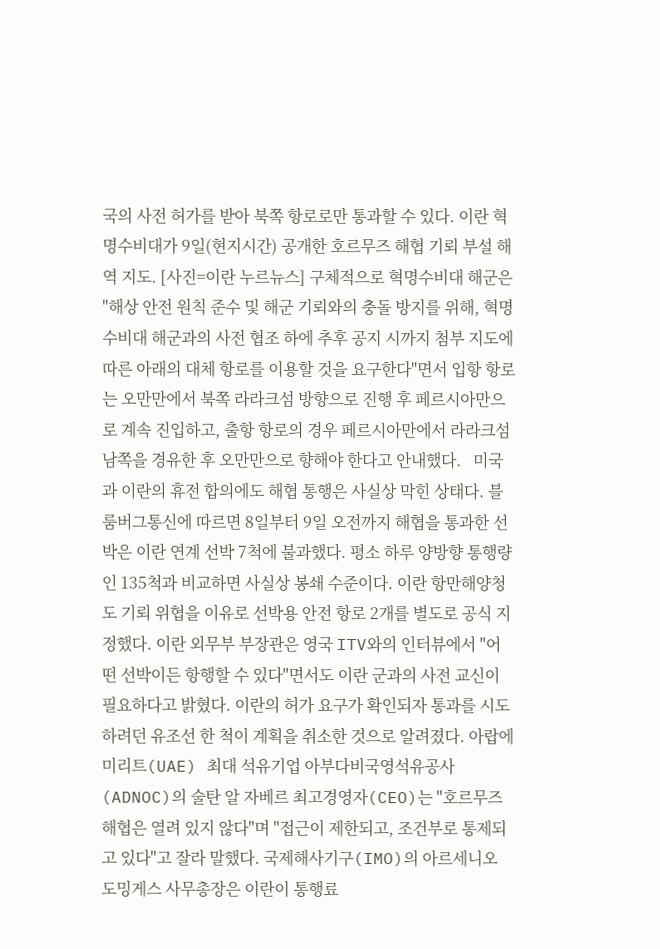국의 사전 허가를 받아 북쪽 항로로만 통과할 수 있다. 이란 혁명수비대가 9일(현지시간) 공개한 호르무즈 해협 기뢰 부설 해역 지도. [사진=이란 누르뉴스] 구체적으로 혁명수비대 해군은 "해상 안전 원칙 준수 및 해군 기뢰와의 충돌 방지를 위해, 혁명수비대 해군과의 사전 협조 하에 추후 공지 시까지 첨부 지도에 따른 아래의 대체 항로를 이용할 것을 요구한다"면서 입항 항로는 오만만에서 북쪽 라라크섬 방향으로 진행 후 페르시아만으로 계속 진입하고, 출항 항로의 경우 페르시아만에서 라라크섬 남쪽을 경유한 후 오만만으로 향해야 한다고 안내했다.   미국과 이란의 휴전 합의에도 해협 통행은 사실상 막힌 상태다. 블룸버그통신에 따르면 8일부터 9일 오전까지 해협을 통과한 선박은 이란 연계 선박 7척에 불과했다. 평소 하루 양방향 통행량인 135척과 비교하면 사실상 봉쇄 수준이다. 이란 항만해양청도 기뢰 위협을 이유로 선박용 안전 항로 2개를 별도로 공식 지정했다. 이란 외무부 부장관은 영국 ITV와의 인터뷰에서 "어떤 선박이든 항행할 수 있다"면서도 이란 군과의 사전 교신이 필요하다고 밝혔다. 이란의 허가 요구가 확인되자 통과를 시도하려던 유조선 한 척이 계획을 취소한 것으로 알려졌다. 아랍에미리트(UAE) 최대 석유기업 아부다비국영석유공사(ADNOC)의 술탄 알 자베르 최고경영자(CEO)는 "호르무즈 해협은 열려 있지 않다"며 "접근이 제한되고, 조건부로 통제되고 있다"고 잘라 말했다. 국제해사기구(IMO)의 아르세니오 도밍게스 사무총장은 이란이 통행료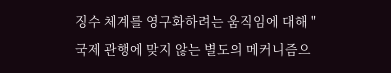징수 체계를 영구화하려는 움직임에 대해 "국제 관행에 맞지 않는 별도의 메커니즘으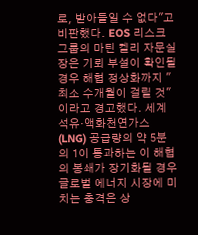로, 받아들일 수 없다"고 비판했다. EOS 리스크그룹의 마틴 켈리 자문실장은 기뢰 부설이 확인될 경우 해협 정상화까지 "최소 수개월이 걸릴 것"이라고 경고했다. 세계 석유·액화천연가스(LNG) 공급량의 약 5분의 1이 통과하는 이 해협의 봉쇄가 장기화될 경우 글로벌 에너지 시장에 미치는 충격은 상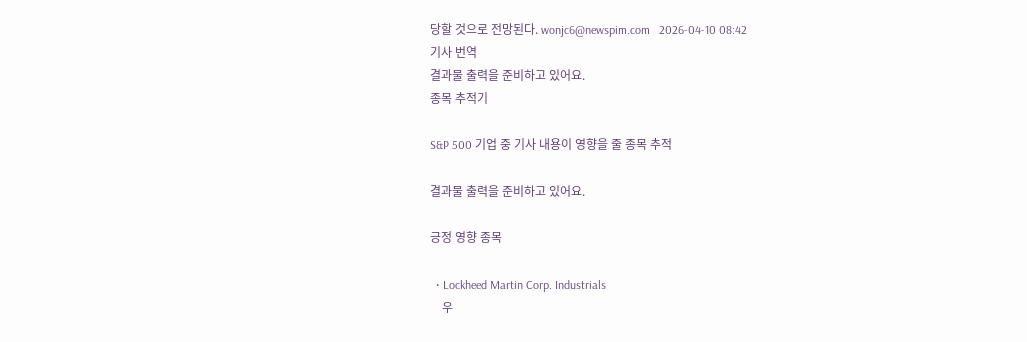당할 것으로 전망된다. wonjc6@newspim.com   2026-04-10 08:42
기사 번역
결과물 출력을 준비하고 있어요.
종목 추적기

S&P 500 기업 중 기사 내용이 영향을 줄 종목 추적

결과물 출력을 준비하고 있어요.

긍정 영향 종목

  • Lockheed Martin Corp. Industrials
    우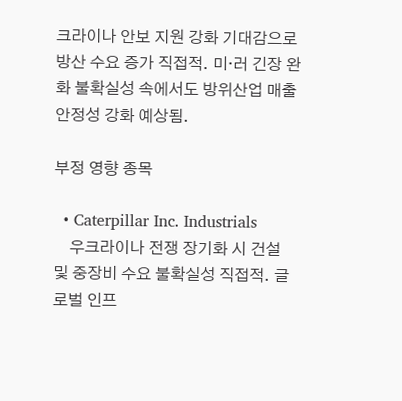크라이나 안보 지원 강화 기대감으로 방산 수요 증가 직접적. 미·러 긴장 완화 불확실성 속에서도 방위산업 매출 안정성 강화 예상됨.

부정 영향 종목

  • Caterpillar Inc. Industrials
    우크라이나 전쟁 장기화 시 건설 및 중장비 수요 불확실성 직접적. 글로벌 인프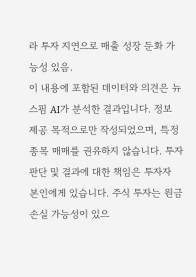라 투자 지연으로 매출 성장 둔화 가능성 있음.
이 내용에 포함된 데이터와 의견은 뉴스핌 AI가 분석한 결과입니다. 정보 제공 목적으로만 작성되었으며, 특정 종목 매매를 권유하지 않습니다. 투자 판단 및 결과에 대한 책임은 투자자 본인에게 있습니다. 주식 투자는 원금 손실 가능성이 있으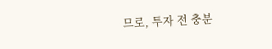므로, 투자 전 충분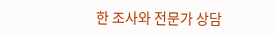한 조사와 전문가 상담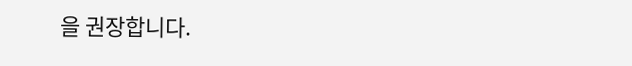을 권장합니다.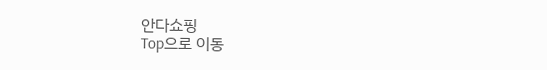안다쇼핑
Top으로 이동